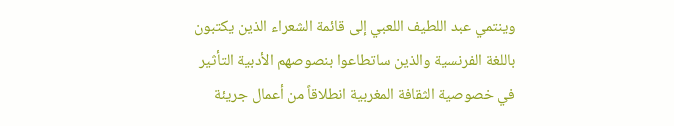وينتمي عبد اللطيف اللعبي إلى قائمة الشعراء الذين يكتبون باللغة الفرنسية والذين ساتطاعوا بنصوصهم الأدبية التأثير في خصوصية الثقافة المغربية انطلاقاً من أعمال جريئة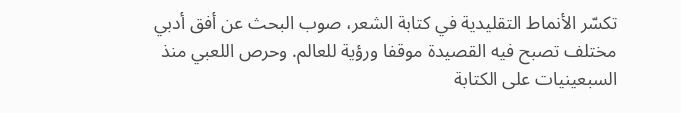تكسّر الأنماط التقليدية في كتابة الشعر، صوب البحث عن أفق أدبي مختلف تصبح فيه القصيدة موقفا ورؤية للعالم. وحرص اللعبي منذ السبعينيات على الكتابة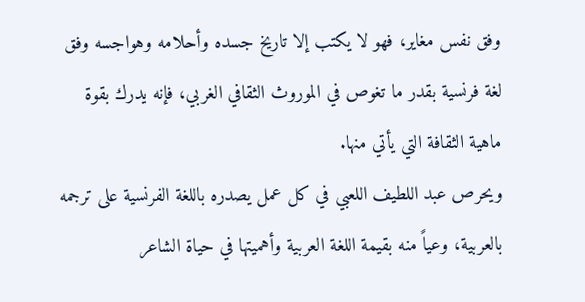وفق نفس مغاير، فهو لا يكتب إلا تاريخ جسده وأحلامه وهواجسه وفق لغة فرنسية بقدر ما تغوص في الموروث الثقافي الغربي، فإنه يدرك بقوة ماهية الثقافة التي يأتي منها.
ويحرص عبد اللطيف اللعبي في كل عمل يصدره باللغة الفرنسية على ترجمه بالعربية، وعياً منه بقيمة اللغة العربية وأهميتها في حياة الشاعر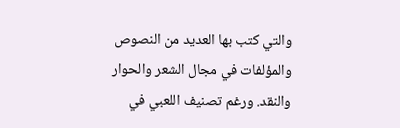والتي كتب بها العديد من النصوص والمؤلفات في مجال الشعر والحوار والنقد. ورغم تصنيف اللعبي في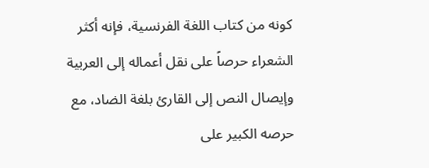كونه من كتاب اللغة الفرنسية، فإنه أكثر الشعراء حرصاً على نقل أعماله إلى العربية وإيصال النص إلى القارئ بلغة الضاد، مع حرصه الكبير على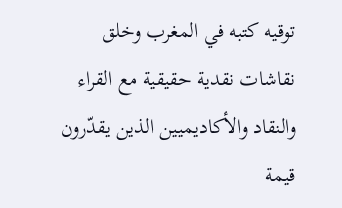توقيه كتبه في المغرب وخلق نقاشات نقدية حقيقية مع القراء والنقاد والأكاديميين الذين يقدّرون قيمة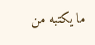ما يكتبه من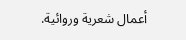أعمال شعرية وروائية.